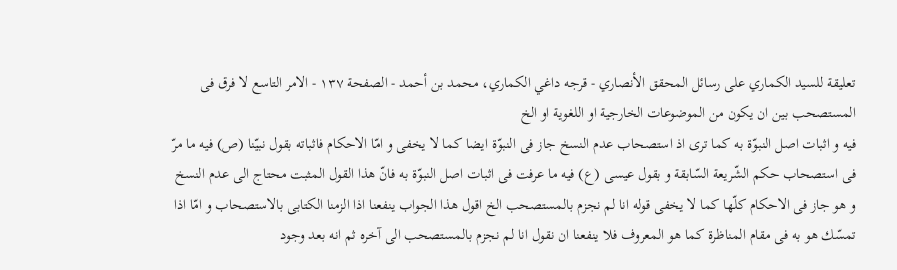تعليقة للسيد الكماري على رسائل المحقق الأنصاري - قرجه داغي الكماري، محمد بن أحمد - الصفحة ١٣٧ - الامر التاسع لا فرق فى المستصحب بين ان يكون من الموضوعات الخارجية او اللغوية او الخ
فيه و اثبات اصل النبوّة به كما ترى اذ استصحاب عدم النسخ جاز فى النبوّة ايضا كما لا يخفى و امّا الاحكام فاثباته بقول نبيّنا (ص) فيه ما مرّ فى استصحاب حكم الشّريعة السّابقة و بقول عيسى (ع) فيه ما عرفت فى اثبات اصل النبوّة به فانّ هذا القول المثبت محتاج الى عدم النسخ و هو جاز فى الاحكام كلّها كما لا يخفى قوله انا لم نجزم بالمستصحب الخ اقول هذا الجواب ينفعنا اذا الزمنا الكتابى بالاستصحاب و امّا اذا تمسّك هو به فى مقام المناظرة كما هو المعروف فلا ينفعنا ان نقول انا لم نجزم بالمستصحب الى آخره ثم انه بعد وجود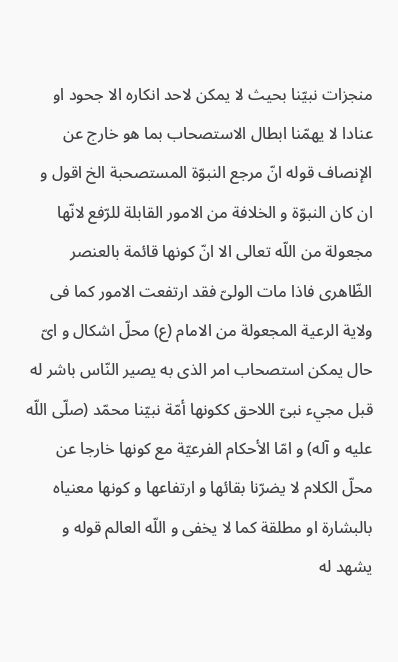منجزات نبيّنا بحيث لا يمكن لاحد انكاره الا جحود او عنادا لا يهمّنا ابطال الاستصحاب بما هو خارج عن الإنصاف قوله انّ مرجع النبوّة المستصحبة الخ اقول و ان كان النبوّة و الخلافة من الامور القابلة للرّفع لانّها مجعولة من اللّه تعالى الا انّ كونها قائمة بالعنصر الظّاهرى فاذا مات الولىّ فقد ارتفعت الامور كما فى ولاية الرعية المجعولة من الامام (ع) محلّ اشكال و اىّ حال يمكن استصحاب امر الذى به يصير النّاس باشر له قبل مجيء نبىّ اللاحق ككونها أمّة نبيّنا محمّد (صلّى اللّه عليه و آله) و امّا الأحكام الفرعيّة مع كونها خارجا عن محلّ الكلام لا يضرّنا بقائها و ارتفاعها و كونها معنياه بالبشارة او مطلقة كما لا يخفى و اللّه العالم قوله و يشهد له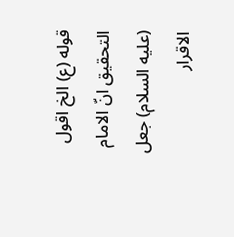قوله (ع) الخ اقول التحقيق انّ الامام (عليه السلام) جعل الاقرار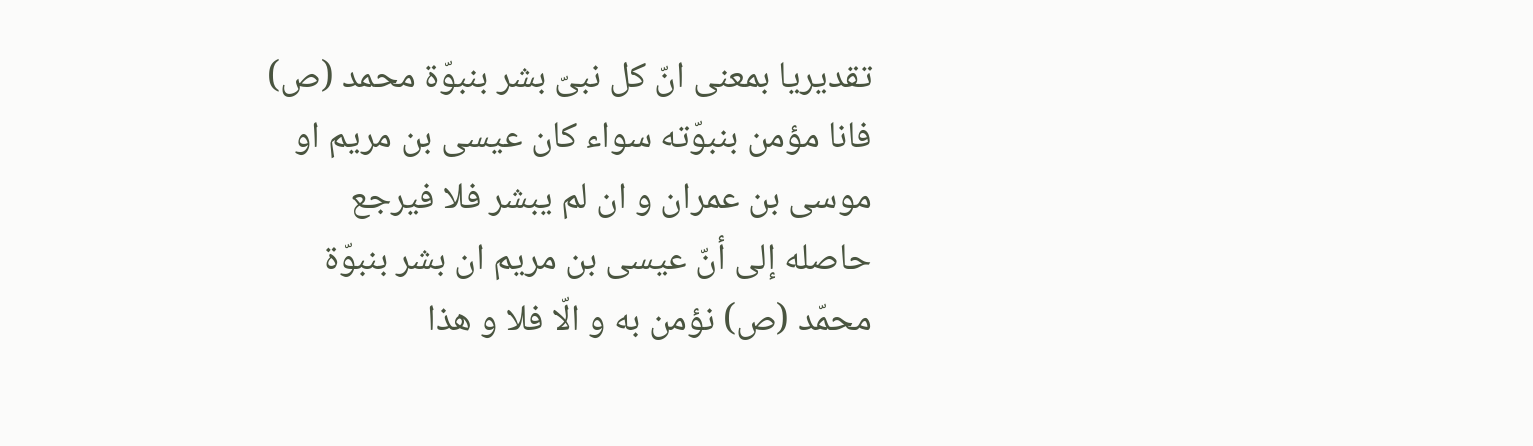تقديريا بمعنى انّ كل نبىّ بشر بنبوّة محمد (ص) فانا مؤمن بنبوّته سواء كان عيسى بن مريم او موسى بن عمران و ان لم يبشر فلا فيرجع حاصله إلى أنّ عيسى بن مريم ان بشر بنبوّة محمّد (ص) نؤمن به و الّا فلا و هذا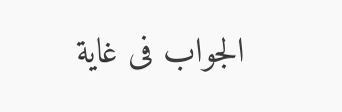الجواب فى غاية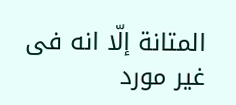المتانة إلّا انه فى غير مورد